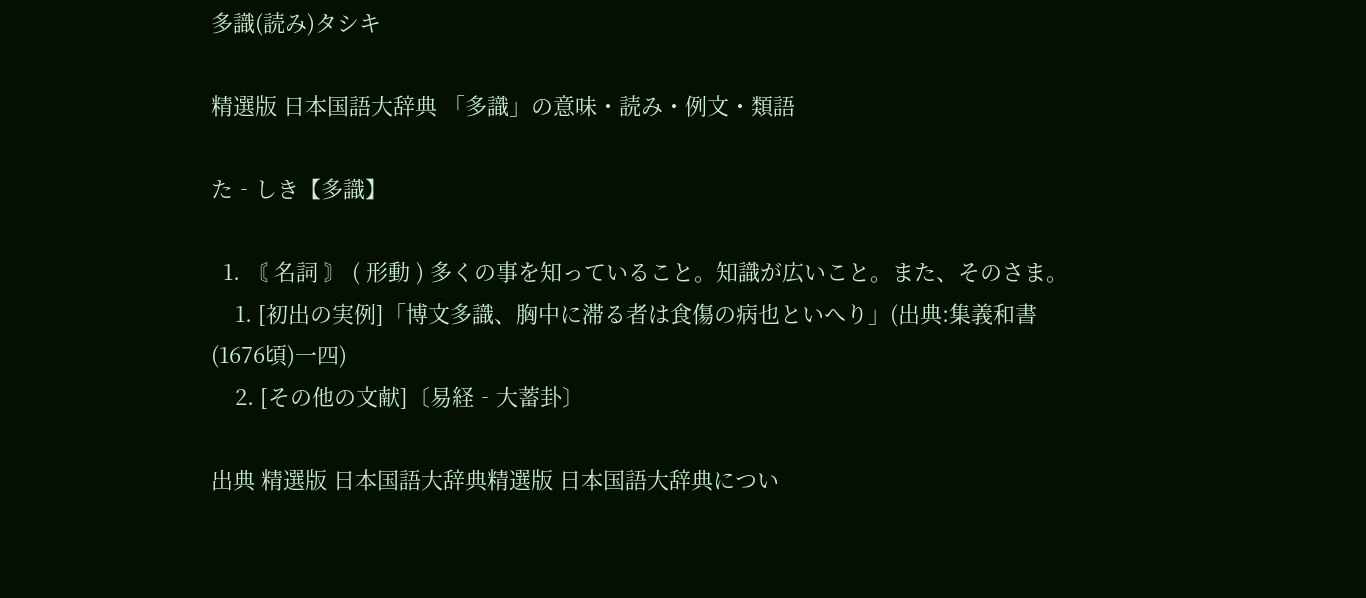多識(読み)タシキ

精選版 日本国語大辞典 「多識」の意味・読み・例文・類語

た‐しき【多識】

  1. 〘 名詞 〙 ( 形動 ) 多くの事を知っていること。知識が広いこと。また、そのさま。
    1. [初出の実例]「博文多識、胸中に滞る者は食傷の病也といへり」(出典:集義和書(1676頃)一四)
    2. [その他の文献]〔易経‐大蓄卦〕

出典 精選版 日本国語大辞典精選版 日本国語大辞典につい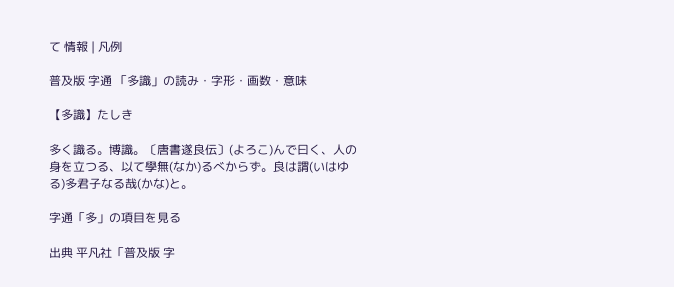て 情報 | 凡例

普及版 字通 「多識」の読み・字形・画数・意味

【多識】たしき

多く識る。博識。〔唐書遂良伝〕(よろこ)んで曰く、人の身を立つる、以て學無(なか)るべからず。良は謂(いはゆる)多君子なる哉(かな)と。

字通「多」の項目を見る

出典 平凡社「普及版 字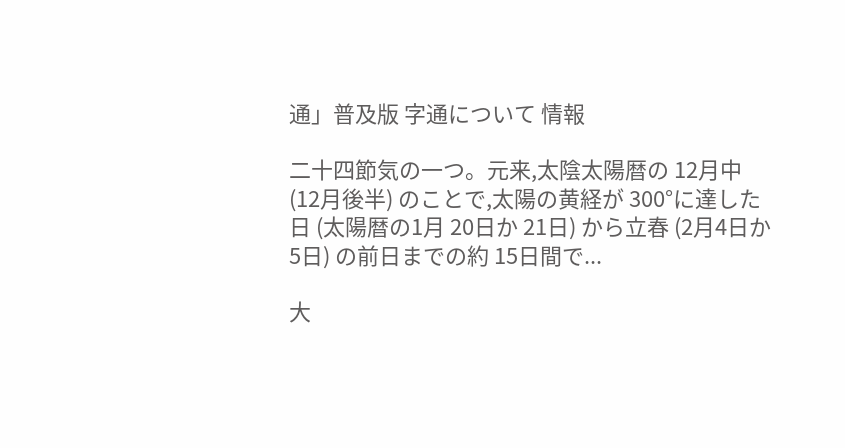通」普及版 字通について 情報

二十四節気の一つ。元来,太陰太陽暦の 12月中 (12月後半) のことで,太陽の黄経が 300°に達した日 (太陽暦の1月 20日か 21日) から立春 (2月4日か5日) の前日までの約 15日間で...

大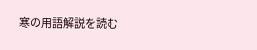寒の用語解説を読む